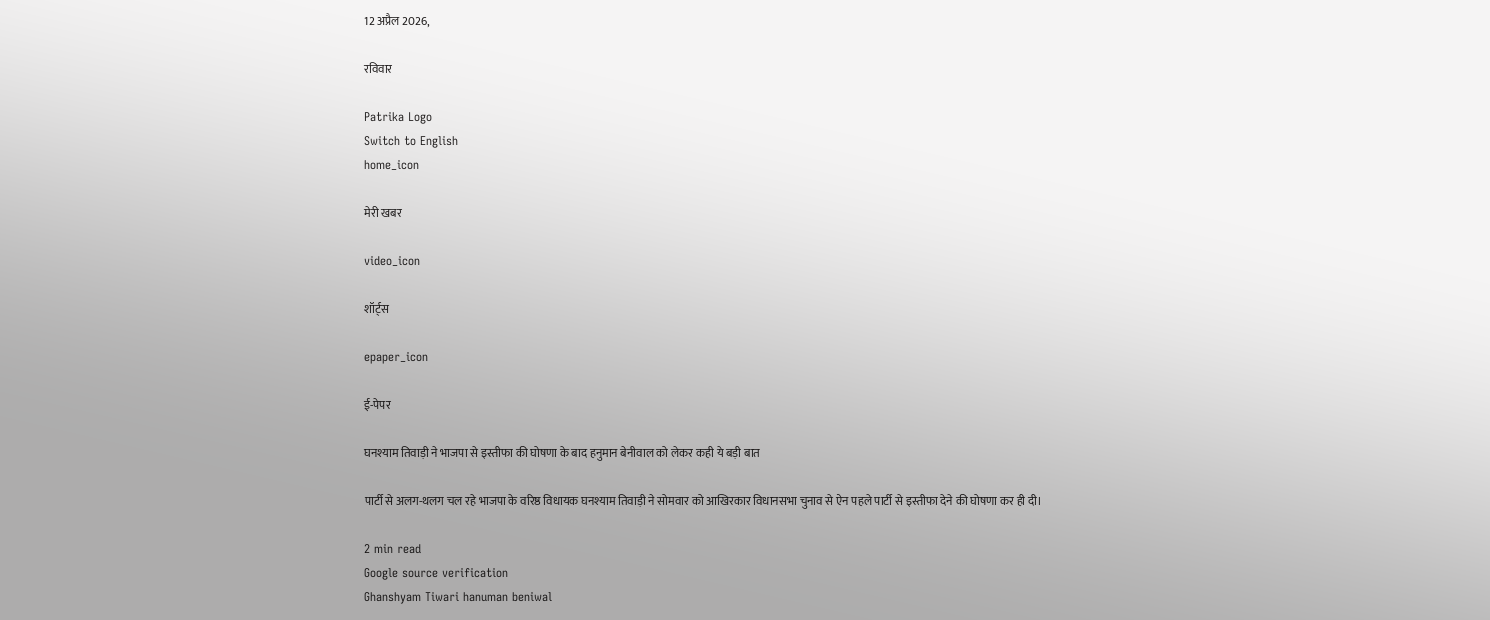12 अप्रैल 2026,

रविवार

Patrika Logo
Switch to English
home_icon

मेरी खबर

video_icon

शॉर्ट्स

epaper_icon

ई-पेपर

घनश्याम तिवाड़ी ने भाजपा से इस्तीफा की घोषणा के बाद हनुमान बेनीवाल को लेकर कही ये बड़ी बात

पार्टी से अलग-थलग चल रहे भाजपा के वरिष्ठ विधायक घनश्याम तिवाड़ी ने सोमवार को आखिरकार विधानसभा चुनाव से ऐन पहले पार्टी से इस्तीफा देने की घोषणा कर ही दी।

2 min read
Google source verification
Ghanshyam Tiwari hanuman beniwal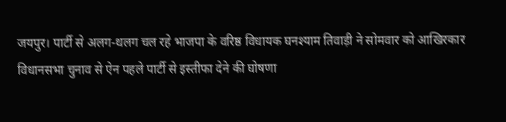जयपुर। पार्टी से अलग-थलग चल रहे भाजपा के वरिष्ठ विधायक घनश्याम तिवाड़ी ने सोमवार को आखिरकार विधानसभा चुनाव से ऐन पहले पार्टी से इस्तीफा देने की घोषणा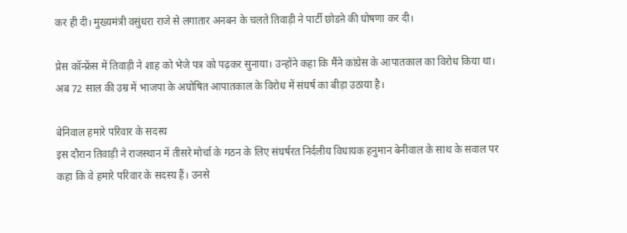कर ही दी। मुख्यमंत्री वसुंधरा राजे से लगातार अनबन के चलते तिवाड़ी ने पार्टी छोडऩे की घोषणा कर दी।

प्रेस कॉन्फ्रेंस में तिवाड़ी ने शाह को भेजे पत्र को पढ़कर सुनाया। उन्होंने कहा कि मैंने कांग्रेस के आपातकाल का विरोध किया था। अब 72 साल की उम्र में भाजपा के अघोषित आपातकाल के विरोध में संघर्ष का बीड़ा उठाया है।

बेनिवाल हमारे परिवार के सदस्य
इस दौरान तिवाड़ी ने राजस्थान में तीसरे मोर्चा के गठन के लिए संघर्षरत निर्दलीय विधायक हनुमान बेनीवाल के साथ के सवाल पर कहा कि वे हमारे परिवार के सदस्य हैं। उनसे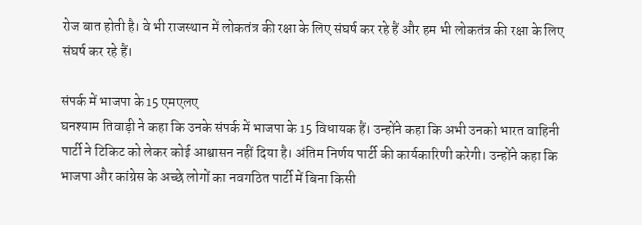रोज बात होती है। वे भी राजस्थान में लोकतंत्र की रक्षा के लिए संघर्ष कर रहे हैं और हम भी लोकतंत्र की रक्षा के लिए संघर्ष कर रहे हैं।

संपर्क में भाजपा के 15 एमएलए
घनश्याम तिवाड़ी ने कहा कि उनके संपर्क में भाजपा के 15 विधायक हैं। उन्होंने कहा कि अभी उनको भारत वाहिनी पार्टी ने टिकिट को लेकर कोई आश्वासन नहीं दिया है। अंतिम निर्णय पार्टी की कार्यकारिणी करेगी। उन्होंने कहा कि भाजपा और कांग्रेस के अच्छे लोगों का नवगठित पार्टी में बिना किसी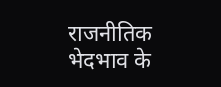राजनीतिक भेदभाव के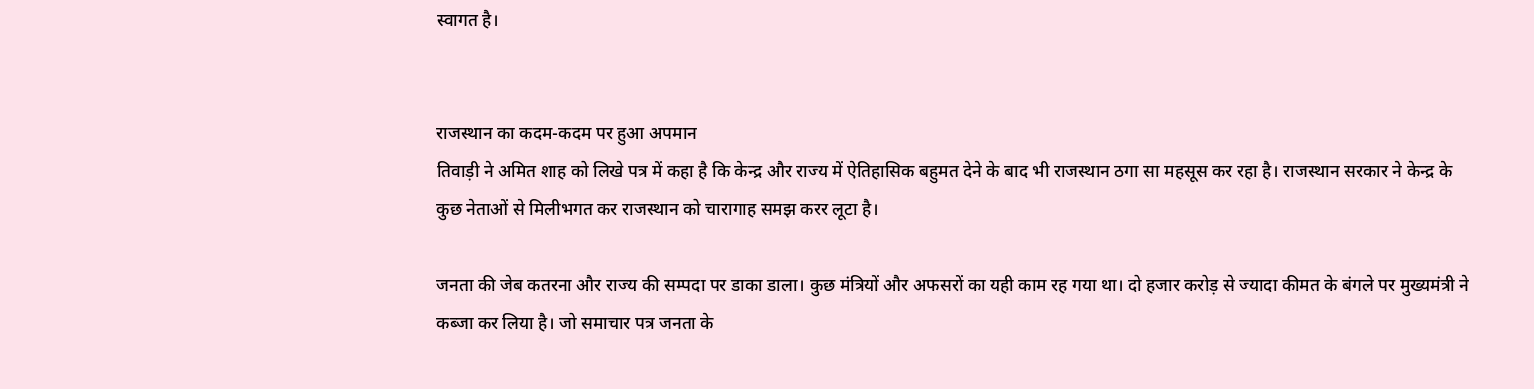स्वागत है।


राजस्थान का कदम-कदम पर हुआ अपमान
तिवाड़ी ने अमित शाह को लिखे पत्र में कहा है कि केन्द्र और राज्य में ऐतिहासिक बहुमत देने के बाद भी राजस्थान ठगा सा महसूस कर रहा है। राजस्थान सरकार ने केन्द्र के कुछ नेताओं से मिलीभगत कर राजस्थान को चारागाह समझ करर लूटा है।

जनता की जेब कतरना और राज्य की सम्पदा पर डाका डाला। कुछ मंत्रियों और अफसरों का यही काम रह गया था। दो हजार करोड़ से ज्यादा कीमत के बंगले पर मुख्यमंत्री ने कब्जा कर लिया है। जो समाचार पत्र जनता के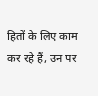हितों के लिए काम कर रहे हैं, उन पर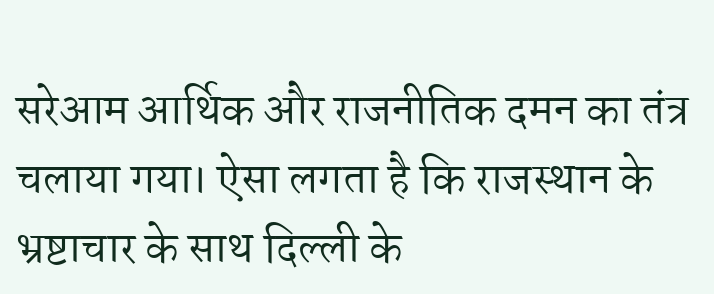सरेआम आर्थिक और राजनीतिक दमन का तंत्र चलाया गया। ऐसा लगता है कि राजस्थान के भ्रष्टाचार के साथ दिल्ली के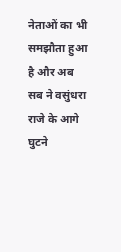नेताओं का भी समझौता हुआ है और अब सब ने वसुंधरा राजे के आगे घुटने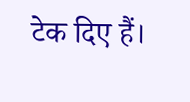टेक दिए हैं।